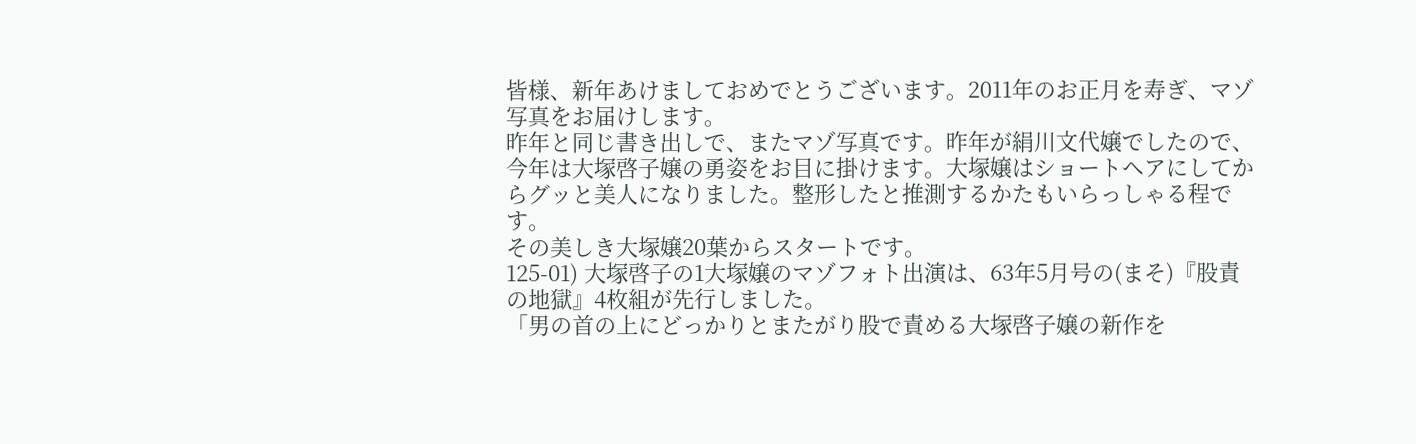皆様、新年あけましておめでとうございます。2011年のお正月を寿ぎ、マゾ写真をお届けします。
昨年と同じ書き出しで、またマゾ写真です。昨年が絹川文代嬢でしたので、今年は大塚啓子嬢の勇姿をお目に掛けます。大塚嬢はショートヘアにしてからグッと美人になりました。整形したと推測するかたもいらっしゃる程です。
その美しき大塚嬢20葉からスタートです。
125-01) 大塚啓子の1大塚嬢のマゾフォト出演は、63年5月号の(まそ)『股責の地獄』4枚組が先行しました。
「男の首の上にどっかりとまたがり股で責める大塚啓子嬢の新作を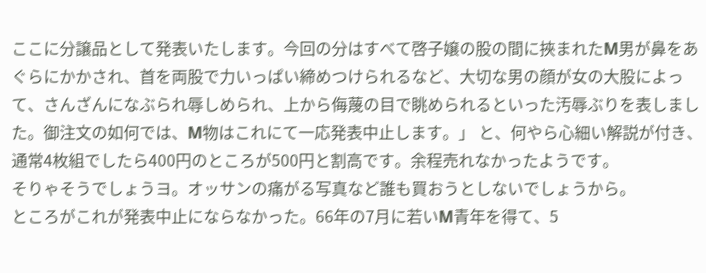ここに分譲品として発表いたします。今回の分はすべて啓子嬢の股の間に挾まれたM男が鼻をあぐらにかかされ、首を両股で力いっぱい締めつけられるなど、大切な男の顔が女の大股によって、さんざんになぶられ辱しめられ、上から侮蔑の目で眺められるといった汚辱ぶりを表しました。御注文の如何では、M物はこれにて一応発表中止します。」 と、何やら心細い解説が付き、通常4枚組でしたら400円のところが500円と割高です。余程売れなかったようです。
そりゃそうでしょうヨ。オッサンの痛がる写真など誰も買おうとしないでしょうから。
ところがこれが発表中止にならなかった。66年の7月に若いM青年を得て、5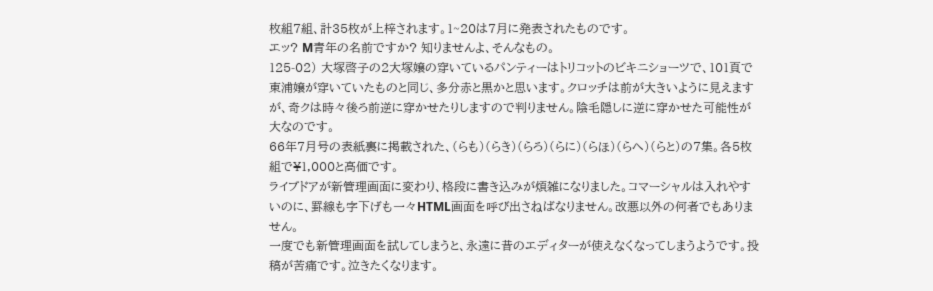枚組7組、計35枚が上梓されます。1~20は7月に発表されたものです。
エッ? M青年の名前ですか? 知りませんよ、そんなもの。
125-02) 大塚啓子の2大塚嬢の穿いているパンティーはトリコットのビキニショーツで、101頁で東浦嬢が穿いていたものと同じ、多分赤と黒かと思います。クロッチは前が大きいように見えますが、奇クは時々後ろ前逆に穿かせたりしますので判りません。陰毛隠しに逆に穿かせた可能性が大なのです。
66年7月号の表紙裏に掲載された、(らも)(らき)(らろ)(らに)(らほ)(らへ)(らと)の7集。各5枚組で¥1,000と高価です。
ライブドアが新管理画面に変わり、格段に書き込みが煩雑になりました。コマーシャルは入れやすいのに、罫線も字下げも一々HTML画面を呼び出さねばなりません。改悪以外の何者でもありません。
一度でも新管理画面を試してしまうと、永遠に昔のエディターが使えなくなってしまうようです。投稿が苦痛です。泣きたくなります。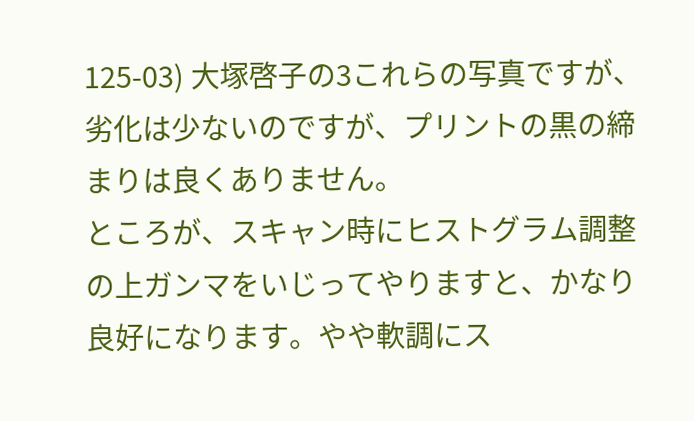125-03) 大塚啓子の3これらの写真ですが、劣化は少ないのですが、プリントの黒の締まりは良くありません。
ところが、スキャン時にヒストグラム調整の上ガンマをいじってやりますと、かなり良好になります。やや軟調にス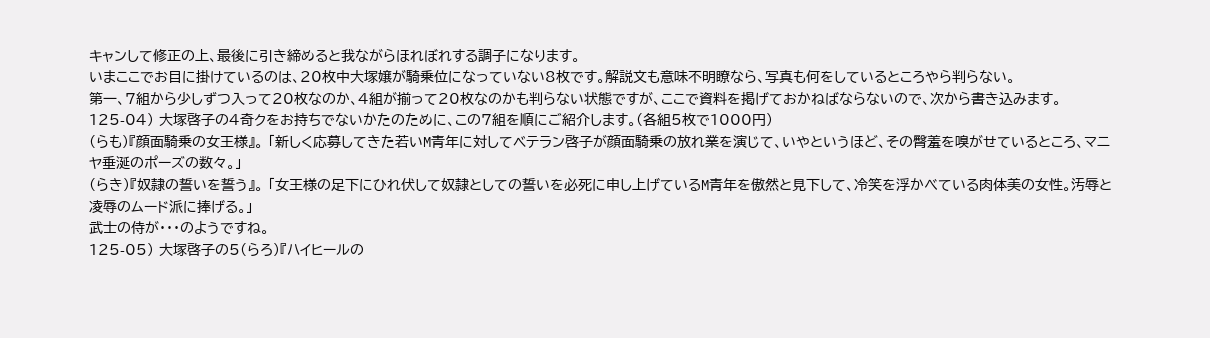キャンして修正の上、最後に引き締めると我ながらほれぼれする調子になります。
いまここでお目に掛けているのは、20枚中大塚嬢が騎乗位になっていない8枚です。解説文も意味不明瞭なら、写真も何をしているところやら判らない。
第一、7組から少しずつ入って20枚なのか、4組が揃って20枚なのかも判らない状態ですが、ここで資料を掲げておかねばならないので、次から書き込みます。
125-04) 大塚啓子の4奇クをお持ちでないかたのために、この7組を順にご紹介します。(各組5枚で1000円)
(らも)『顔面騎乗の女王様』。 「新しく応募してきた若いM青年に対してベテラン啓子が顔面騎乗の放れ業を演じて、いやというほど、その臀羞を嗅がせているところ、マニヤ垂涎のポーズの数々。」
(らき)『奴隷の誓いを誓う』。 「女王様の足下にひれ伏して奴隷としての誓いを必死に申し上げているM青年を傲然と見下して、冷笑を浮かべている肉体美の女性。汚辱と凌辱のムード派に捧げる。」
武士の侍が・・・のようですね。
125-05) 大塚啓子の5(らろ)『ハイヒールの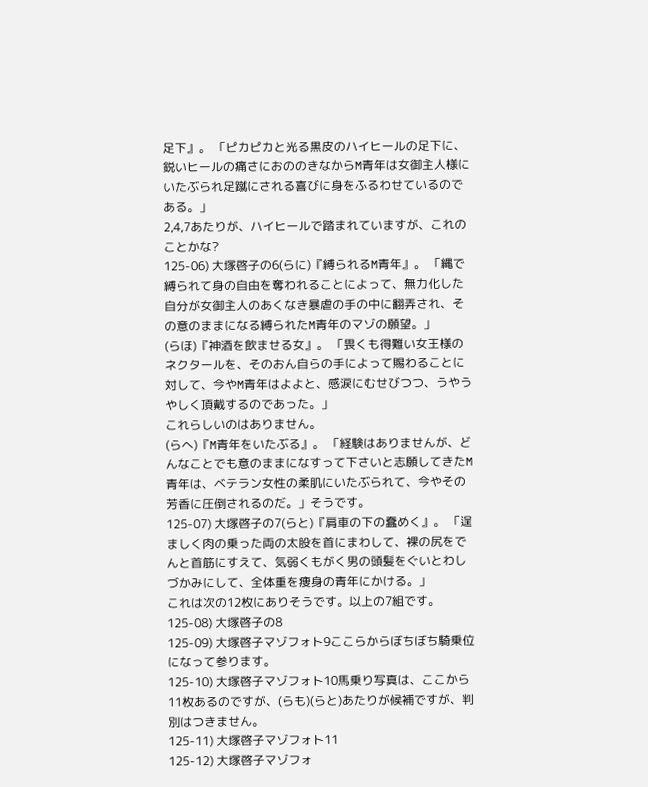足下』。 「ピカピカと光る黒皮のハイヒールの足下に、鋭いヒールの痛さにおののきなからM青年は女御主人様にいたぶられ足蹴にされる喜びに身をふるわせているのである。」
2,4,7あたりが、ハイヒールで踏まれていますが、これのことかな?
125-06) 大塚啓子の6(らに)『縛られるM青年』。 「縄で縛られて身の自由を奪われることによって、無力化した自分が女御主人のあくなき暴虐の手の中に翻弄され、その意のままになる縛られたM青年のマゾの願望。」
(らほ)『神酒を飲ませる女』。 「畏くも得難い女王様のネクタールを、そのおん自らの手によって賜わることに対して、今やM青年はよよと、感涙にむせびつつ、うやうやしく頂戴するのであった。」
これらしいのはありません。
(らへ)『M青年をいたぶる』。 「経験はありませんが、どんなことでも意のままになすって下さいと志願してきたM青年は、ベテラン女性の柔肌にいたぶられて、今やその芳香に圧倒されるのだ。」そうです。
125-07) 大塚啓子の7(らと)『肩車の下の蠢めく』。 「逞ましく肉の乗った両の太股を首にまわして、裸の尻をでんと首筋にすえて、気弱くもがく男の頭髪をぐいとわしづかみにして、全体重を痩身の青年にかける。」
これは次の12枚にありそうです。以上の7組です。
125-08) 大塚啓子の8
125-09) 大塚啓子マゾフォト9ここらからぼちぼち騎乗位になって参ります。
125-10) 大塚啓子マゾフォト10馬乗り写真は、ここから11枚あるのですが、(らも)(らと)あたりが候補ですが、判別はつきません。
125-11) 大塚啓子マゾフォト11
125-12) 大塚啓子マゾフォ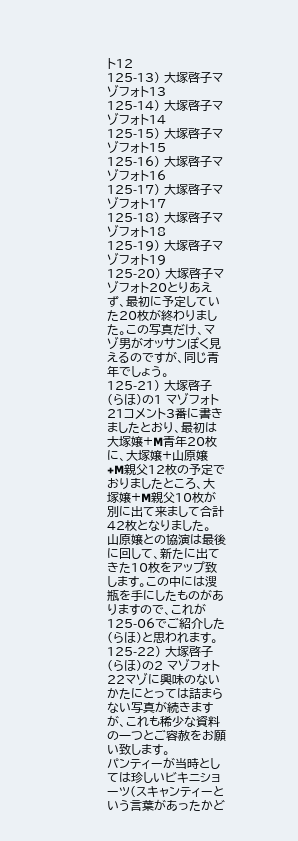ト12
125-13) 大塚啓子マゾフォト13
125-14) 大塚啓子マゾフォト14
125-15) 大塚啓子マゾフォト15
125-16) 大塚啓子マゾフォト16
125-17) 大塚啓子マゾフォト17
125-18) 大塚啓子マゾフォト18
125-19) 大塚啓子マゾフォト19
125-20) 大塚啓子マゾフォト20とりあえず、最初に予定していた20枚が終わりました。この写真だけ、マゾ男がオッサンぽく見えるのですが、同じ青年でしょう。
125-21) 大塚啓子(らほ)の1 マゾフォト21コメント3番に書きましたとおり、最初は大塚嬢+M青年20枚に、大塚嬢+山原嬢+M親父12枚の予定でおりましたところ、大塚嬢+M親父10枚が別に出て来まして合計42枚となりました。
山原嬢との協演は最後に回して、新たに出てきた10枚をアップ致します。この中には溲瓶を手にしたものがありますので、これが125-06でご紹介した(らほ)と思われます。
125-22) 大塚啓子(らほ)の2 マゾフォト22マゾに興味のないかたにとっては詰まらない写真が続きますが、これも稀少な資料の一つとご容赦をお願い致します。
パンティーが当時としては珍しいビキニショーツ(スキャンティーという言葉があったかど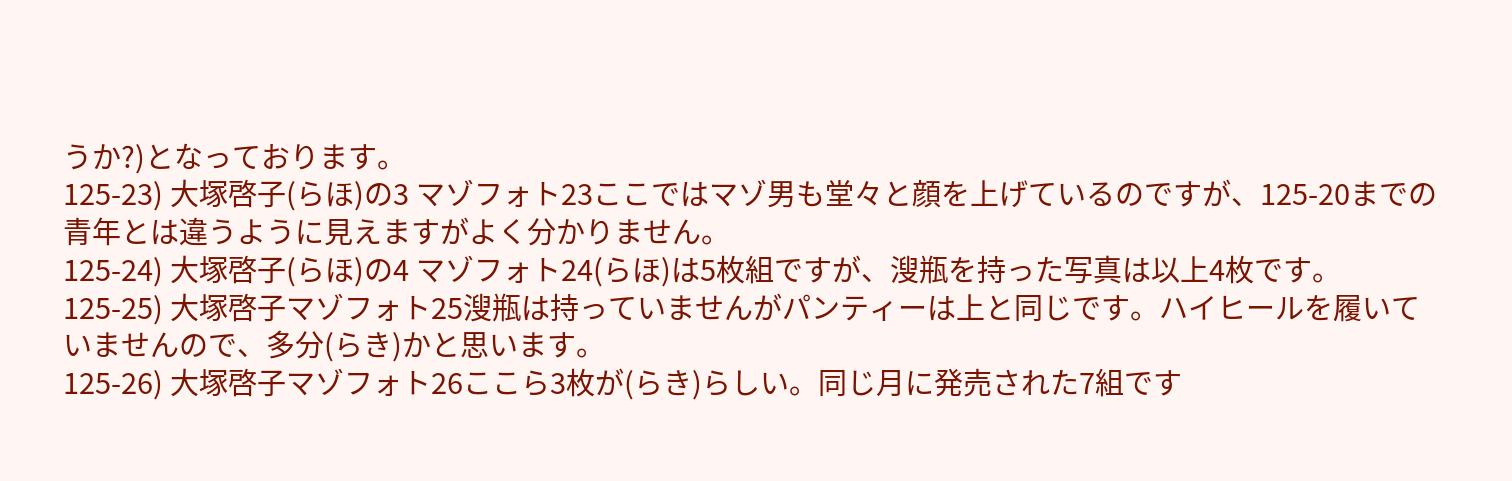うか?)となっております。
125-23) 大塚啓子(らほ)の3 マゾフォト23ここではマゾ男も堂々と顔を上げているのですが、125-20までの青年とは違うように見えますがよく分かりません。
125-24) 大塚啓子(らほ)の4 マゾフォト24(らほ)は5枚組ですが、溲瓶を持った写真は以上4枚です。
125-25) 大塚啓子マゾフォト25溲瓶は持っていませんがパンティーは上と同じです。ハイヒールを履いていませんので、多分(らき)かと思います。
125-26) 大塚啓子マゾフォト26ここら3枚が(らき)らしい。同じ月に発売された7組です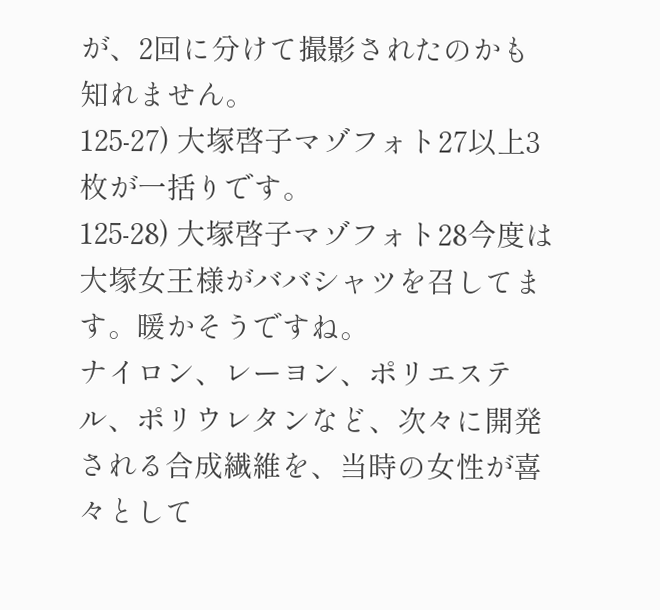が、2回に分けて撮影されたのかも知れません。
125-27) 大塚啓子マゾフォト27以上3枚が一括りです。
125-28) 大塚啓子マゾフォト28今度は大塚女王様がババシャツを召してます。暖かそうですね。
ナイロン、レーヨン、ポリエステル、ポリウレタンなど、次々に開発される合成繊維を、当時の女性が喜々として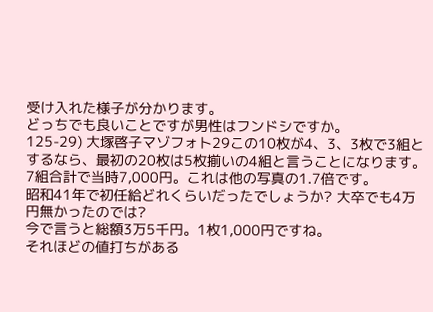受け入れた様子が分かります。
どっちでも良いことですが男性はフンドシですか。
125-29) 大塚啓子マゾフォト29この10枚が4、3、3枚で3組とするなら、最初の20枚は5枚揃いの4組と言うことになります。
7組合計で当時7,000円。これは他の写真の1.7倍です。
昭和41年で初任給どれくらいだったでしょうか? 大卒でも4万円無かったのでは?
今で言うと総額3万5千円。1枚1,000円ですね。
それほどの値打ちがある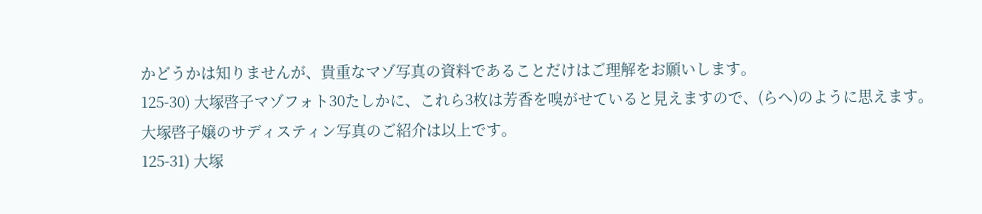かどうかは知りませんが、貴重なマゾ写真の資料であることだけはご理解をお願いします。
125-30) 大塚啓子マゾフォト30たしかに、これら3枚は芳香を嗅がせていると見えますので、(らへ)のように思えます。
大塚啓子嬢のサディスティン写真のご紹介は以上です。
125-31) 大塚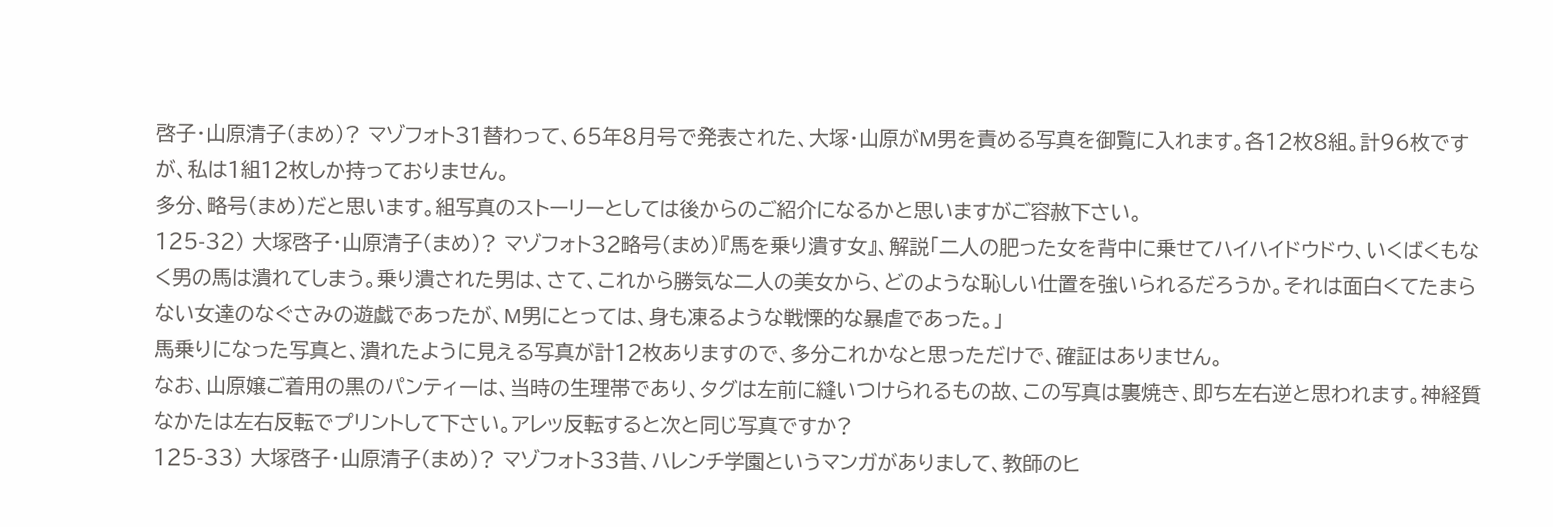啓子・山原清子(まめ)? マゾフォト31替わって、65年8月号で発表された、大塚・山原がM男を責める写真を御覧に入れます。各12枚8組。計96枚ですが、私は1組12枚しか持っておりません。
多分、略号(まめ)だと思います。組写真のストーリーとしては後からのご紹介になるかと思いますがご容赦下さい。
125-32) 大塚啓子・山原清子(まめ)? マゾフォト32略号(まめ)『馬を乗り潰す女』、解説「二人の肥った女を背中に乗せてハイハイドウドウ、いくばくもなく男の馬は潰れてしまう。乗り潰された男は、さて、これから勝気な二人の美女から、どのような恥しい仕置を強いられるだろうか。それは面白くてたまらない女達のなぐさみの遊戯であったが、M男にとっては、身も凍るような戦慄的な暴虐であった。」
馬乗りになった写真と、潰れたように見える写真が計12枚ありますので、多分これかなと思っただけで、確証はありません。
なお、山原嬢ご着用の黒のパンティーは、当時の生理帯であり、タグは左前に縫いつけられるもの故、この写真は裏焼き、即ち左右逆と思われます。神経質なかたは左右反転でプリントして下さい。アレッ反転すると次と同じ写真ですか?
125-33) 大塚啓子・山原清子(まめ)? マゾフォト33昔、ハレンチ学園というマンガがありまして、教師のヒ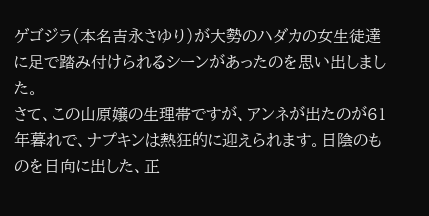ゲゴジラ(本名吉永さゆり)が大勢のハダカの女生徒達に足で踏み付けられるシーンがあったのを思い出しました。
さて、この山原嬢の生理帯ですが、アンネが出たのが61年暮れで、ナプキンは熱狂的に迎えられます。日陰のものを日向に出した、正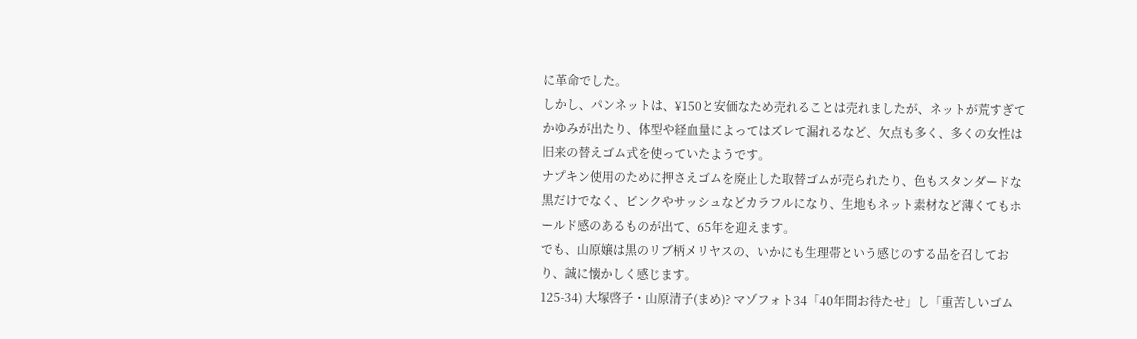に革命でした。
しかし、パンネットは、¥150と安価なため売れることは売れましたが、ネットが荒すぎてかゆみが出たり、体型や経血量によってはズレて漏れるなど、欠点も多く、多くの女性は旧来の替えゴム式を使っていたようです。
ナプキン使用のために押さえゴムを廃止した取替ゴムが売られたり、色もスタンダードな黒だけでなく、ピンクやサッシュなどカラフルになり、生地もネット素材など薄くてもホールド感のあるものが出て、65年を迎えます。
でも、山原嬢は黒のリブ柄メリヤスの、いかにも生理帯という感じのする品を召しており、誠に懐かしく感じます。
125-34) 大塚啓子・山原清子(まめ)? マゾフォト34「40年間お待たせ」し「重苦しいゴム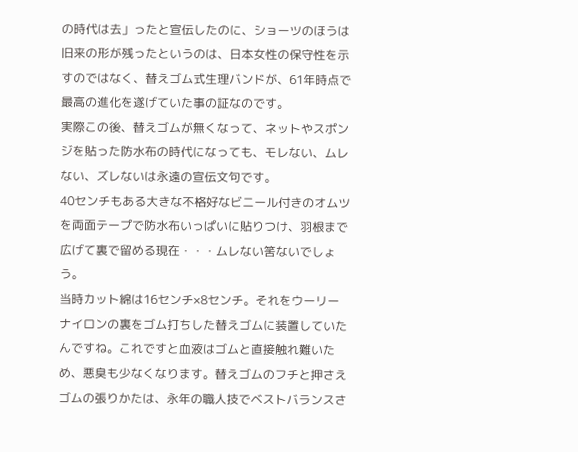の時代は去」ったと宣伝したのに、ショーツのほうは旧来の形が残ったというのは、日本女性の保守性を示すのではなく、替えゴム式生理バンドが、61年時点で最高の進化を遂げていた事の証なのです。
実際この後、替えゴムが無くなって、ネットやスポンジを貼った防水布の時代になっても、モレない、ムレない、ズレないは永遠の宣伝文句です。
40センチもある大きな不格好なビニール付きのオムツを両面テープで防水布いっぱいに貼りつけ、羽根まで広げて裏で留める現在・・・ムレない筈ないでしょう。
当時カット綿は16センチ×8センチ。それをウーリーナイロンの裏をゴム打ちした替えゴムに装置していたんですね。これですと血液はゴムと直接触れ難いため、悪臭も少なくなります。替えゴムのフチと押さえゴムの張りかたは、永年の職人技でベストバランスさ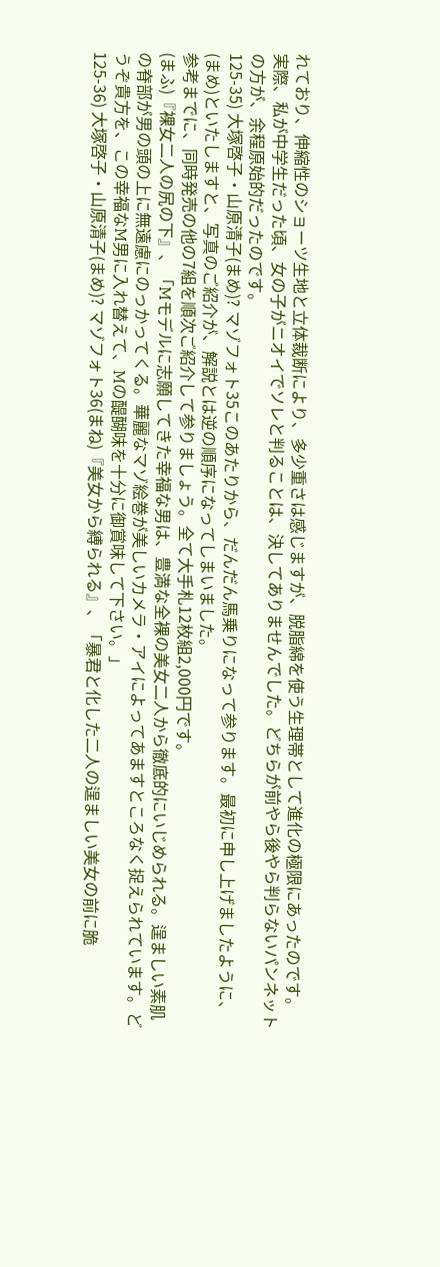れており、伸縮性のショーツ生地と立体裁断により、多少重さは感じますが、脱脂綿を使う生理帯として進化の極限にあったのです。
実際、私が中学生だった頃、女の子がニオイでソレと判ることは、決してありませんでした。どちらが前やら後やら判らないパンネットの方が、余程原始的だったのです。
125-35) 大塚啓子・山原清子(まめ)? マゾフォト35このあたりから、だんだん馬乗りになって参ります。最初に申し上げましたように、(まめ)といたしますと、写真のご紹介が、解説とは逆の順序になってしまいました。
参考までに、同時発売の他の7組を順次ご紹介して参りましょう。全て大手札12枚組2,000円です。
(まふ)『裸女二人の尻の下』、「Mモデルに志願してきた幸福な男は、豊満な全裸の美女二人から徹底的にいじめられる。逞ましい素肌の脊部が男の頭の上に無遠慮にのっかってくる。華麗なマゾ絵巻が美しいカメラ・アイによってあますところなく捉えられています。どうぞ貴方を、この幸福なM男に入れ替えて、Mの醍醐味を十分に御賞味して下さい。」
125-36) 大塚啓子・山原清子(まめ)? マゾフォト36(まね)『美女から縛られる』、「暴君と化した二人の逞ましい美女の前に脆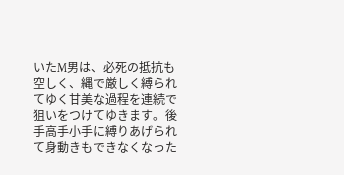いたM男は、必死の抵抗も空しく、縄で厳しく縛られてゆく甘美な過程を連続で狙いをつけてゆきます。後手高手小手に縛りあげられて身動きもできなくなった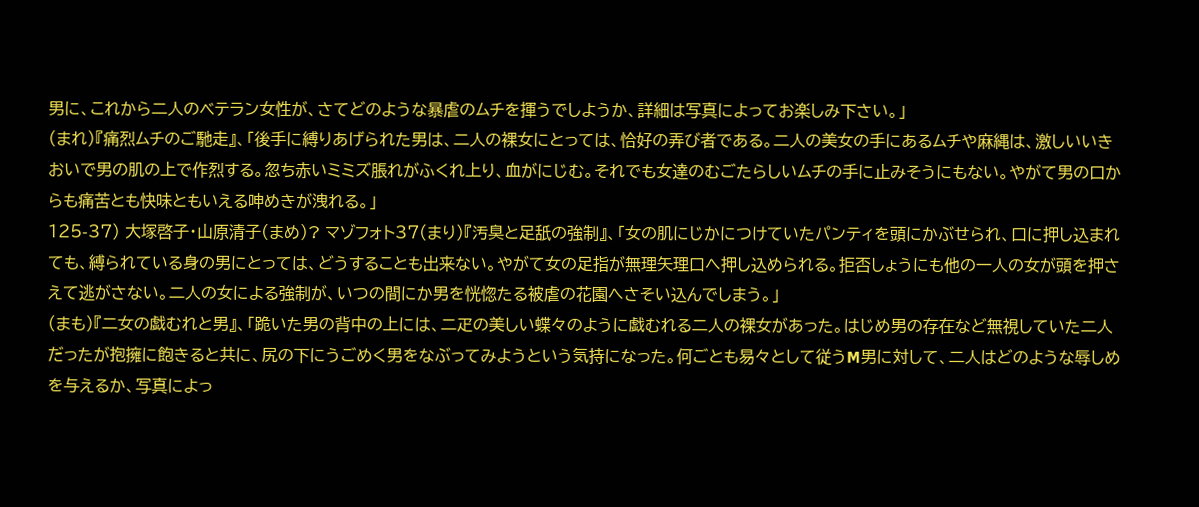男に、これから二人のベテラン女性が、さてどのような暴虐のムチを揮うでしようか、詳細は写真によってお楽しみ下さい。」
(まれ)『痛烈ムチのご馳走』、「後手に縛りあげられた男は、二人の裸女にとっては、恰好の弄び者である。二人の美女の手にあるムチや麻縄は、激しいいきおいで男の肌の上で作烈する。忽ち赤いミミズ脹れがふくれ上り、血がにじむ。それでも女達のむごたらしいムチの手に止みそうにもない。やがて男の口からも痛苦とも快味ともいえる呻めきが洩れる。」
125-37) 大塚啓子・山原清子(まめ)? マゾフォト37(まり)『汚臭と足舐の強制』、「女の肌にじかにつけていたパンティを頭にかぶせられ、口に押し込まれても、縛られている身の男にとっては、どうすることも出来ない。やがて女の足指が無理矢理口へ押し込められる。拒否しょうにも他の一人の女が頭を押さえて逃がさない。二人の女による強制が、いつの間にか男を恍惚たる被虐の花園へさそい込んでしまう。」
(まも)『二女の戯むれと男』、「跪いた男の背中の上には、二疋の美しい蝶々のように戯むれる二人の裸女があった。はじめ男の存在など無視していた二人だったが抱擁に飽きると共に、尻の下にうごめく男をなぶってみようという気持になった。何ごとも易々として従うM男に対して、二人はどのような辱しめを与えるか、写真によっ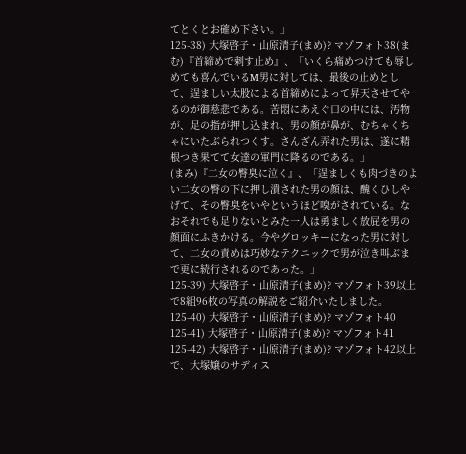てとくとお確め下さい。」
125-38) 大塚啓子・山原清子(まめ)? マゾフォト38(まむ)『首締めで剌す止め』、「いくら痛めつけても辱しめても喜んでいるM男に対しては、最後の止めとして、逞ましい太股による首締めによって昇天させてやるのが御慈悲である。苦悶にあえぐ口の中には、汚物が、足の指が押し込まれ、男の顔が鼻が、むちゃくちゃにいたぶられつくす。さんざん弄れた男は、遂に精根つき果てて女達の軍門に降るのである。」
(まみ)『二女の臀臭に泣く』、「逞ましくも肉づきのよい二女の臀の下に押し潰された男の顔は、醜くひしやげて、その臀臭をいやというほど嗅がされている。なおそれでも足りないとみた一人は勇ましく放屁を男の顔面にふきかける。今やグロッキーになった男に対して、二女の責めは巧妙なテクニックで男が泣き叫ぶまで更に続行されるのであった。」
125-39) 大塚啓子・山原清子(まめ)? マゾフォト39以上で8組96枚の写真の解説をご紹介いたしました。
125-40) 大塚啓子・山原清子(まめ)? マゾフォト40
125-41) 大塚啓子・山原清子(まめ)? マゾフォト41
125-42) 大塚啓子・山原清子(まめ)? マゾフォト42以上で、大塚嬢のサディス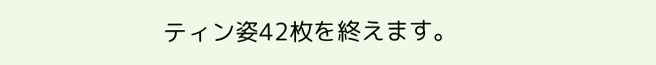ティン姿42枚を終えます。